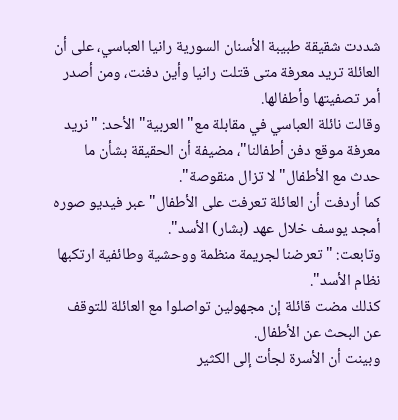شددت شقيقة طبيبة الأسنان السورية رانيا العباسي، على أن العائلة تريد معرفة متى قتلت رانيا وأين دفنت، ومن أصدر أمر تصفيتها وأطفالها.
وقالت نائلة العباسي في مقابلة مع" العربية" الأحد: " نريد معرفة موقع دفن أطفالنا"، مضيفة أن الحقيقة بشأن ما حدث مع الأطفال" لا تزال منقوصة".
كما أردفت أن العائلة تعرفت على الأطفال" عبر فيديو صوره أمجد يوسف خلال عهد (بشار) الأسد".
وتابعت: " تعرضنا لجريمة منظمة ووحشية وطائفية ارتكبها نظام الأسد".
كذلك مضت قائلة إن مجهولين تواصلوا مع العائلة للتوقف عن البحث عن الأطفال.
وبينت أن الأسرة لجأت إلى الكثير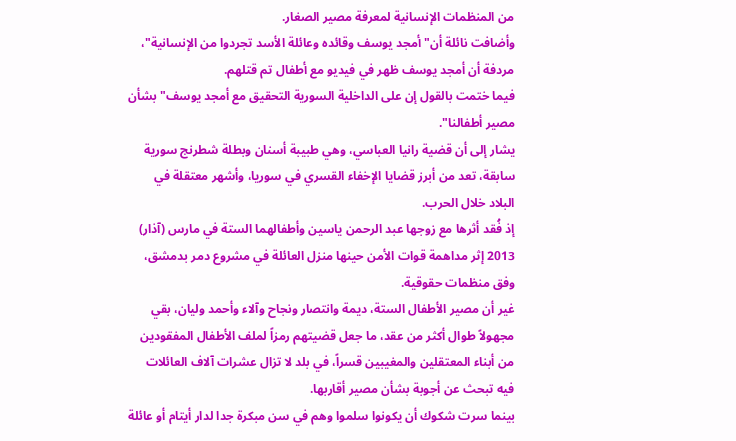من المنظمات الإنسانية لمعرفة مصير الصغار.
وأضافت نائلة أن" أمجد يوسف وقائده وعائلة الأسد تجردوا من الإنسانية"، مردفة أن أمجد يوسف ظهر في فيديو مع أطفال تم قتلهم.
فيما ختمت بالقول إن على الداخلية السورية التحقيق مع أمجد يوسف" بشأن مصير أطفالنا".
يشار إلى أن قضية رانيا العباسي، وهي طبيبة أسنان وبطلة شطرنج سورية سابقة، تعد من أبرز قضايا الإخفاء القسري في سوريا، وأشهر معتقلة في البلاد خلال الحرب.
إذ فُقد أثرها مع زوجها عبد الرحمن ياسين وأطفالهما الستة في مارس (آذار) 2013 إثر مداهمة قوات الأمن حينها منزل العائلة في مشروع دمر بدمشق، وفق منظمات حقوقية.
غير أن مصير الأطفال الستة، ديمة وانتصار ونجاح وآلاء وأحمد وليان، بقي مجهولاً طوال أكثر من عقد، ما جعل قضيتهم رمزاً لملف الأطفال المفقودين من أبناء المعتقلين والمغيبين قسراً، في بلد لا تزال عشرات آلاف العائلات فيه تبحث عن أجوبة بشأن مصير أقاربها.
بينما سرت شكوك أن يكونوا سلموا وهم في سن مبكرة جدا لدار أيتام أو عائلة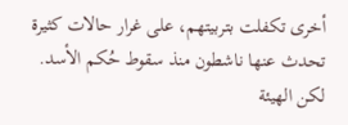أخرى تكفلت بتربيتهم، على غرار حالات كثيرة تحدث عنها ناشطون منذ سقوط حُكم الأسد.
لكن الهيئة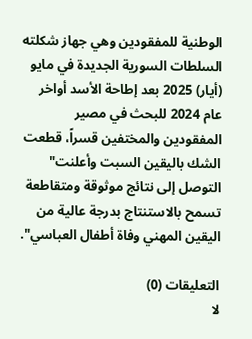الوطنية للمفقودين وهي جهاز شكلته السلطات السورية الجديدة في مايو (أيار) 2025 بعد إطاحة الأسد أواخر عام 2024 للبحث في مصير المفقودين والمختفين قسراً، قطعت الشك باليقين السبت وأعلنت" التوصل إلى نتائج موثوقة ومتقاطعة تسمح بالاستنتاج بدرجة عالية من اليقين المهني وفاة أطفال العباسي".

التعليقات (0)
لا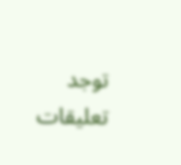توجد تعليقات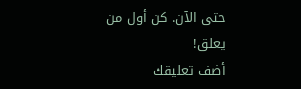حتى الآن. كن أول من يعلق!
أضف تعليقك